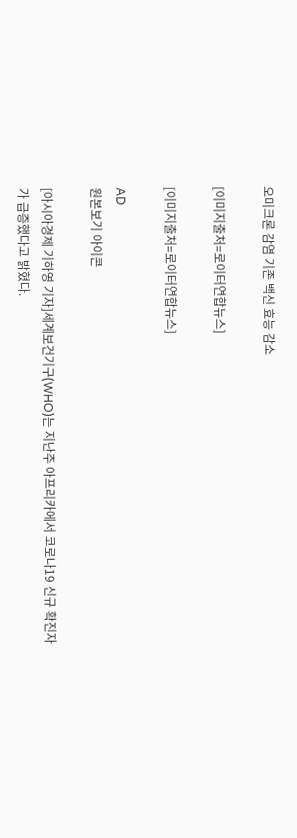오미크론 감염 기존 백신 효능 감소

[이미지출처=로이터연합뉴스]

[이미지출처=로이터연합뉴스]

AD
원본보기 아이콘

[아시아경제 기하영 기자]세계보건기구(WHO)는 지난주 아프리카에서 코로나19 신규 확진자가 급증했다고 밝혔다.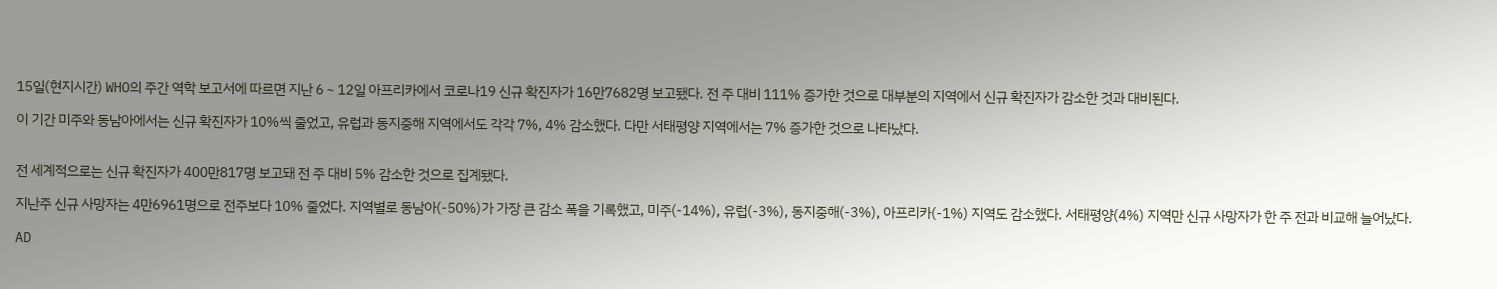15일(현지시간) WHO의 주간 역학 보고서에 따르면 지난 6∼12일 아프리카에서 코로나19 신규 확진자가 16만7682명 보고됐다. 전 주 대비 111% 증가한 것으로 대부분의 지역에서 신규 확진자가 감소한 것과 대비된다.

이 기간 미주와 동남아에서는 신규 확진자가 10%씩 줄었고, 유럽과 동지중해 지역에서도 각각 7%, 4% 감소했다. 다만 서태평양 지역에서는 7% 증가한 것으로 나타났다.


전 세계적으로는 신규 확진자가 400만817명 보고돼 전 주 대비 5% 감소한 것으로 집계됐다.

지난주 신규 사망자는 4만6961명으로 전주보다 10% 줄었다. 지역별로 동남아(-50%)가 가장 큰 감소 폭을 기록했고, 미주(-14%), 유럽(-3%), 동지중해(-3%), 아프리카(-1%) 지역도 감소했다. 서태평양(4%) 지역만 신규 사망자가 한 주 전과 비교해 늘어났다.

AD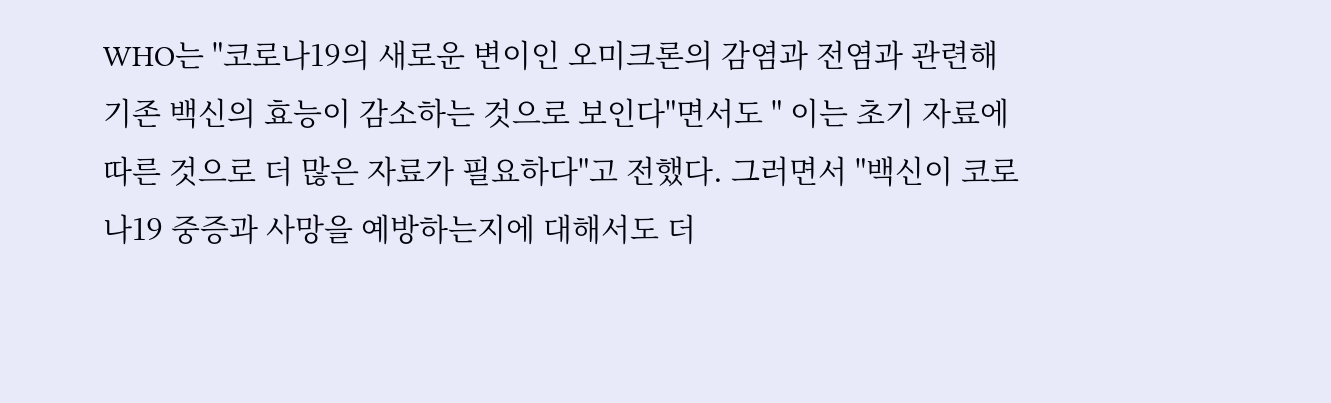WHO는 "코로나19의 새로운 변이인 오미크론의 감염과 전염과 관련해 기존 백신의 효능이 감소하는 것으로 보인다"면서도 " 이는 초기 자료에 따른 것으로 더 많은 자료가 필요하다"고 전했다. 그러면서 "백신이 코로나19 중증과 사망을 예방하는지에 대해서도 더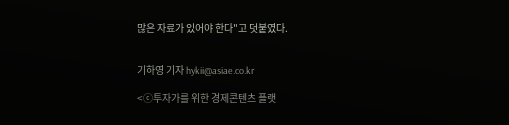많은 자료가 있어야 한다"고 덧붙였다.


기하영 기자 hykii@asiae.co.kr

<ⓒ투자가를 위한 경제콘텐츠 플랫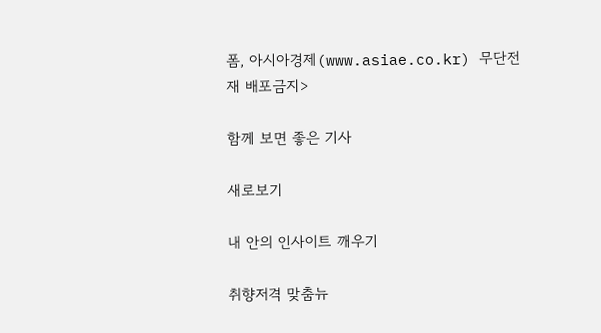폼, 아시아경제(www.asiae.co.kr) 무단전재 배포금지>

함께 보면 좋은 기사

새로보기

내 안의 인사이트 깨우기

취향저격 맞춤뉴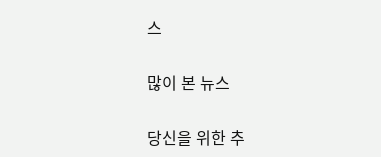스

많이 본 뉴스

당신을 위한 추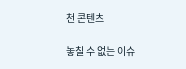천 콘텐츠

놓칠 수 없는 이슈